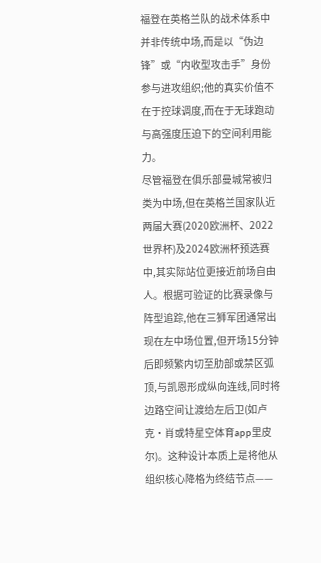福登在英格兰队的战术体系中并非传统中场,而是以“伪边锋”或“内收型攻击手”身份参与进攻组织;他的真实价值不在于控球调度,而在于无球跑动与高强度压迫下的空间利用能力。
尽管福登在俱乐部曼城常被归类为中场,但在英格兰国家队近两届大赛(2020欧洲杯、2022世界杯)及2024欧洲杯预选赛中,其实际站位更接近前场自由人。根据可验证的比赛录像与阵型追踪,他在三狮军团通常出现在左中场位置,但开场15分钟后即频繁内切至肋部或禁区弧顶,与凯恩形成纵向连线,同时将边路空间让渡给左后卫(如卢克·肖或特星空体育app里皮尔)。这种设计本质上是将他从组织核心降格为终结节点——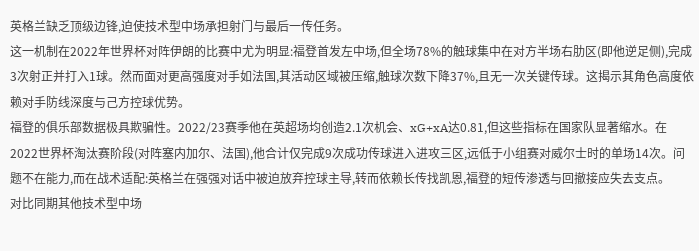英格兰缺乏顶级边锋,迫使技术型中场承担射门与最后一传任务。
这一机制在2022年世界杯对阵伊朗的比赛中尤为明显:福登首发左中场,但全场78%的触球集中在对方半场右肋区(即他逆足侧),完成3次射正并打入1球。然而面对更高强度对手如法国,其活动区域被压缩,触球次数下降37%,且无一次关键传球。这揭示其角色高度依赖对手防线深度与己方控球优势。
福登的俱乐部数据极具欺骗性。2022/23赛季他在英超场均创造2.1次机会、xG+xA达0.81,但这些指标在国家队显著缩水。在2022世界杯淘汰赛阶段(对阵塞内加尔、法国),他合计仅完成9次成功传球进入进攻三区,远低于小组赛对威尔士时的单场14次。问题不在能力,而在战术适配:英格兰在强强对话中被迫放弃控球主导,转而依赖长传找凯恩,福登的短传渗透与回撤接应失去支点。
对比同期其他技术型中场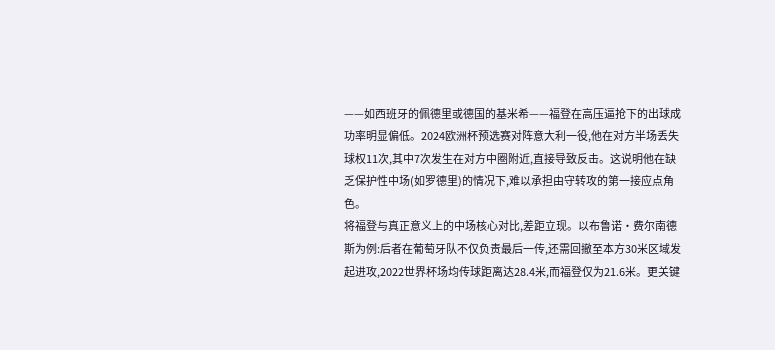——如西班牙的佩德里或德国的基米希——福登在高压逼抢下的出球成功率明显偏低。2024欧洲杯预选赛对阵意大利一役,他在对方半场丢失球权11次,其中7次发生在对方中圈附近,直接导致反击。这说明他在缺乏保护性中场(如罗德里)的情况下,难以承担由守转攻的第一接应点角色。
将福登与真正意义上的中场核心对比,差距立现。以布鲁诺·费尔南德斯为例:后者在葡萄牙队不仅负责最后一传,还需回撤至本方30米区域发起进攻,2022世界杯场均传球距离达28.4米,而福登仅为21.6米。更关键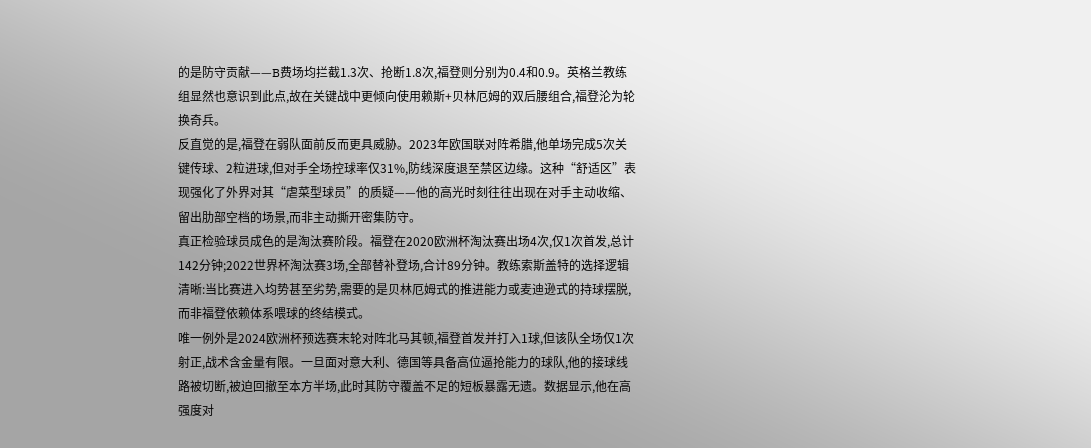的是防守贡献——B费场均拦截1.3次、抢断1.8次,福登则分别为0.4和0.9。英格兰教练组显然也意识到此点,故在关键战中更倾向使用赖斯+贝林厄姆的双后腰组合,福登沦为轮换奇兵。
反直觉的是,福登在弱队面前反而更具威胁。2023年欧国联对阵希腊,他单场完成5次关键传球、2粒进球,但对手全场控球率仅31%,防线深度退至禁区边缘。这种“舒适区”表现强化了外界对其“虐菜型球员”的质疑——他的高光时刻往往出现在对手主动收缩、留出肋部空档的场景,而非主动撕开密集防守。
真正检验球员成色的是淘汰赛阶段。福登在2020欧洲杯淘汰赛出场4次,仅1次首发,总计142分钟;2022世界杯淘汰赛3场,全部替补登场,合计89分钟。教练索斯盖特的选择逻辑清晰:当比赛进入均势甚至劣势,需要的是贝林厄姆式的推进能力或麦迪逊式的持球摆脱,而非福登依赖体系喂球的终结模式。
唯一例外是2024欧洲杯预选赛末轮对阵北马其顿,福登首发并打入1球,但该队全场仅1次射正,战术含金量有限。一旦面对意大利、德国等具备高位逼抢能力的球队,他的接球线路被切断,被迫回撤至本方半场,此时其防守覆盖不足的短板暴露无遗。数据显示,他在高强度对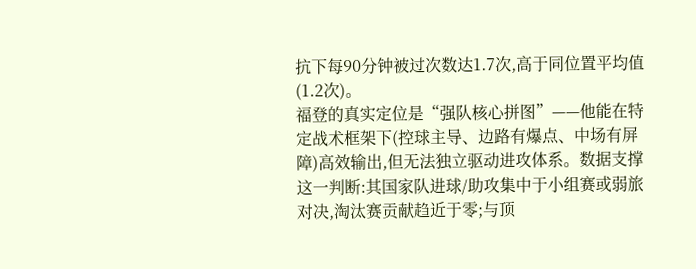抗下每90分钟被过次数达1.7次,高于同位置平均值(1.2次)。
福登的真实定位是“强队核心拼图”——他能在特定战术框架下(控球主导、边路有爆点、中场有屏障)高效输出,但无法独立驱动进攻体系。数据支撑这一判断:其国家队进球/助攻集中于小组赛或弱旅对决,淘汰赛贡献趋近于零;与顶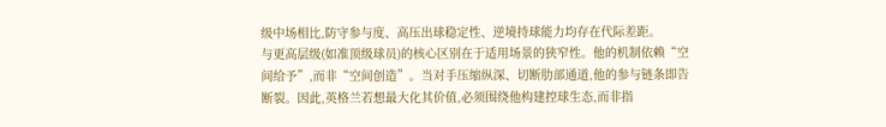级中场相比,防守参与度、高压出球稳定性、逆境持球能力均存在代际差距。
与更高层级(如准顶级球员)的核心区别在于适用场景的狭窄性。他的机制依赖“空间给予”,而非“空间创造”。当对手压缩纵深、切断肋部通道,他的参与链条即告断裂。因此,英格兰若想最大化其价值,必须围绕他构建控球生态,而非指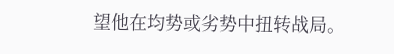望他在均势或劣势中扭转战局。